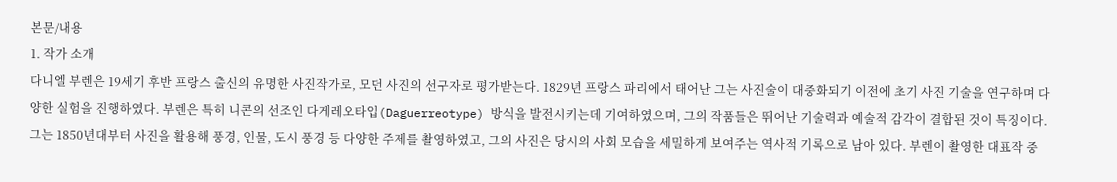본문/내용
1. 작가 소개
다니엘 부렌은 19세기 후반 프랑스 출신의 유명한 사진작가로, 모던 사진의 선구자로 평가받는다. 1829년 프랑스 파리에서 태어난 그는 사진술이 대중화되기 이전에 초기 사진 기술을 연구하며 다양한 실험을 진행하였다. 부렌은 특히 니콘의 선조인 다게레오타입(Daguerreotype) 방식을 발전시키는데 기여하였으며, 그의 작품들은 뛰어난 기술력과 예술적 감각이 결합된 것이 특징이다. 그는 1850년대부터 사진을 활용해 풍경, 인물, 도시 풍경 등 다양한 주제를 촬영하였고, 그의 사진은 당시의 사회 모습을 세밀하게 보여주는 역사적 기록으로 남아 있다. 부렌이 촬영한 대표작 중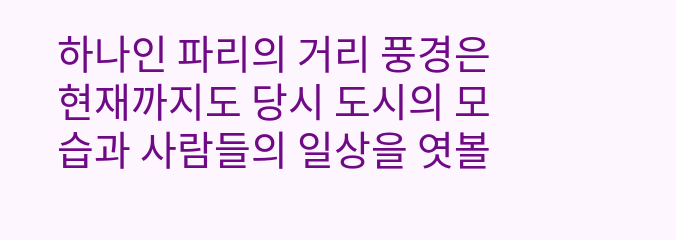하나인 파리의 거리 풍경은 현재까지도 당시 도시의 모습과 사람들의 일상을 엿볼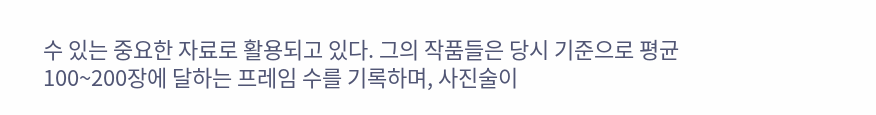수 있는 중요한 자료로 활용되고 있다. 그의 작품들은 당시 기준으로 평균 100~200장에 달하는 프레임 수를 기록하며, 사진술이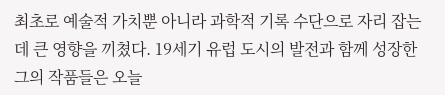최초로 예술적 가치뿐 아니라 과학적 기록 수단으로 자리 잡는 데 큰 영향을 끼쳤다. 19세기 유럽 도시의 발전과 함께 성장한 그의 작품들은 오늘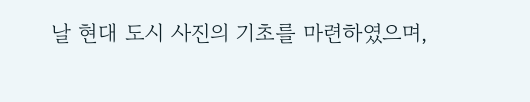날 현대 도시 사진의 기초를 마련하였으며,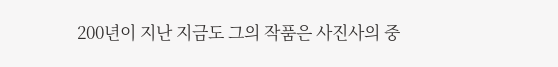200년이 지난 지금도 그의 작품은 사진사의 중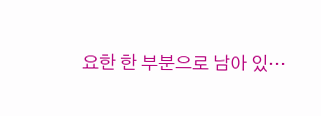요한 한 부분으로 남아 있…